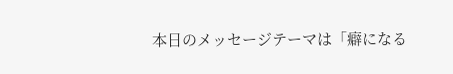本日のメッセージテーマは「癖になる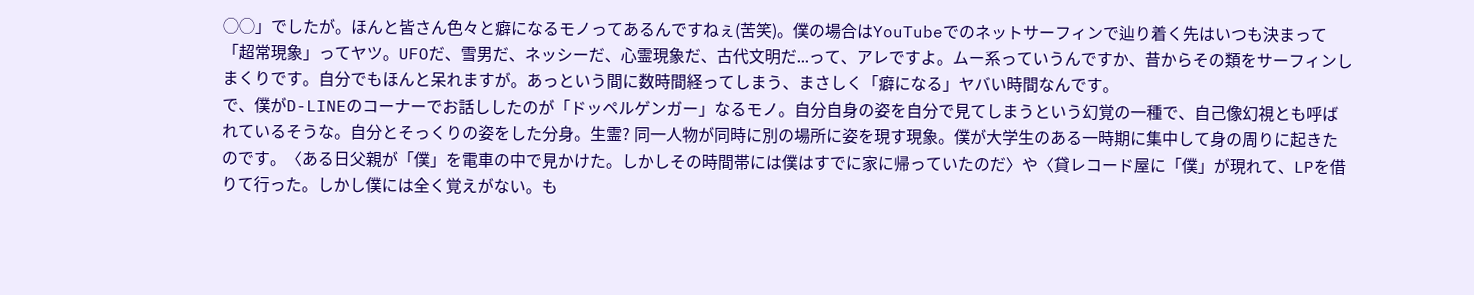◯◯」でしたが。ほんと皆さん色々と癖になるモノってあるんですねぇ(苦笑)。僕の場合はYouTubeでのネットサーフィンで辿り着く先はいつも決まって「超常現象」ってヤツ。UFOだ、雪男だ、ネッシーだ、心霊現象だ、古代文明だ...って、アレですよ。ムー系っていうんですか、昔からその類をサーフィンしまくりです。自分でもほんと呆れますが。あっという間に数時間経ってしまう、まさしく「癖になる」ヤバい時間なんです。
で、僕がD-LINEのコーナーでお話ししたのが「ドッペルゲンガー」なるモノ。自分自身の姿を自分で見てしまうという幻覚の一種で、自己像幻視とも呼ばれているそうな。自分とそっくりの姿をした分身。生霊? 同一人物が同時に別の場所に姿を現す現象。僕が大学生のある一時期に集中して身の周りに起きたのです。〈ある日父親が「僕」を電車の中で見かけた。しかしその時間帯には僕はすでに家に帰っていたのだ〉や〈貸レコード屋に「僕」が現れて、LPを借りて行った。しかし僕には全く覚えがない。も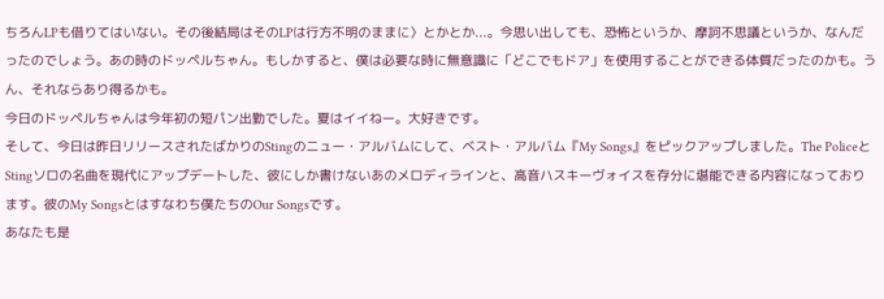ちろんLPも借りてはいない。その後結局はそのLPは行方不明のままに〉とかとか...。今思い出しても、恐怖というか、摩訶不思議というか、なんだったのでしょう。あの時のドッペルちゃん。もしかすると、僕は必要な時に無意識に「どこでもドア」を使用することができる体質だったのかも。うん、それならあり得るかも。
今日のドッペルちゃんは今年初の短パン出勤でした。夏はイイねー。大好きです。
そして、今日は昨日リリースされたばかりのStingのニュー・アルバムにして、ベスト・アルバム『My Songs』をピックアップしました。The PoliceとStingソロの名曲を現代にアップデートした、彼にしか書けないあのメロディラインと、高音ハスキーヴォイスを存分に堪能できる内容になっております。彼のMy Songsとはすなわち僕たちのOur Songsです。
あなたも是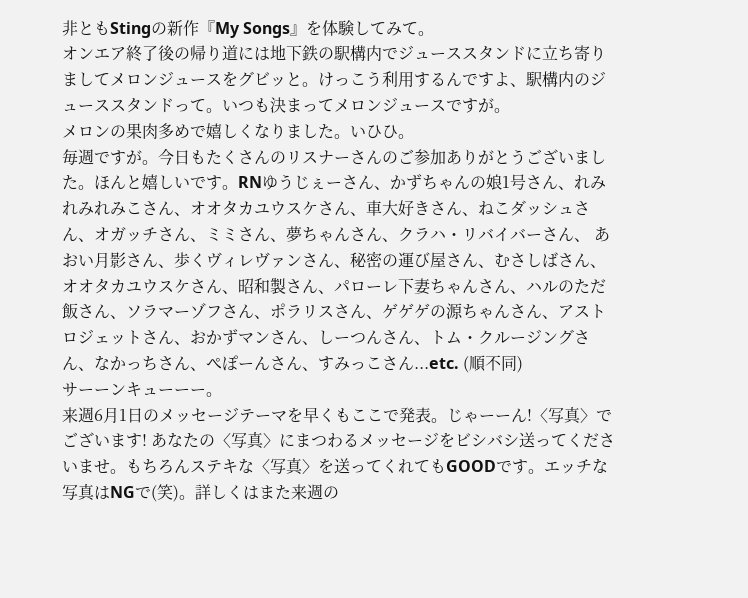非ともStingの新作『My Songs』を体験してみて。
オンエア終了後の帰り道には地下鉄の駅構内でジューススタンドに立ち寄りましてメロンジュースをグビッと。けっこう利用するんですよ、駅構内のジューススタンドって。いつも決まってメロンジュースですが。
メロンの果肉多めで嬉しくなりました。いひひ。
毎週ですが。今日もたくさんのリスナーさんのご参加ありがとうございました。ほんと嬉しいです。RNゆうじぇーさん、かずちゃんの娘1号さん、れみれみれみこさん、オオタカユウスケさん、車大好きさん、ねこダッシュさん、オガッチさん、ミミさん、夢ちゃんさん、クラハ・リバイバーさん、 あおい月影さん、歩くヴィレヴァンさん、秘密の運び屋さん、むさしばさん、オオタカユウスケさん、昭和製さん、パローレ下妻ちゃんさん、ハルのただ飯さん、ソラマーゾフさん、ポラリスさん、ゲゲゲの源ちゃんさん、アストロジェットさん、おかずマンさん、しーつんさん、トム・クルージングさん、なかっちさん、ぺぽーんさん、すみっこさん...etc. (順不同)
サーーンキューーー。
来週6月1日のメッセージテーマを早くもここで発表。じゃーーん!〈写真〉でございます! あなたの〈写真〉にまつわるメッセージをビシバシ送ってくださいませ。もちろんステキな〈写真〉を送ってくれてもGOODです。エッチな写真はNGで(笑)。詳しくはまた来週の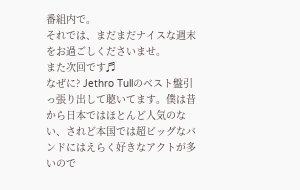番組内で。
それでは、まだまだナイスな週末をお過ごしくださいませ。
また次回です♬
なぜに? Jethro Tullのベスト盤引っ張り出して聴いてます。僕は昔から日本ではほとんど人気のない、されど本国では超ビッグなバンドにはえらく好きなアクトが多いので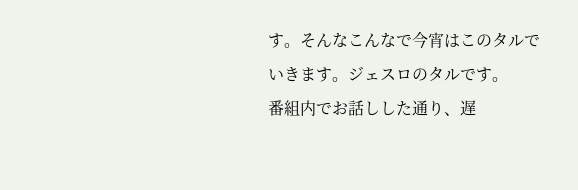す。そんなこんなで今宵はこのタルでいきます。ジェスロのタルです。
番組内でお話しした通り、遅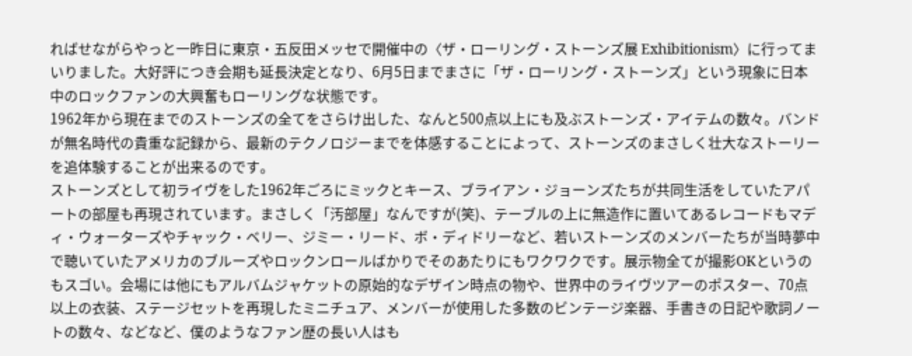ればせながらやっと一昨日に東京・五反田メッセで開催中の〈ザ・ローリング・ストーンズ展 Exhibitionism〉に行ってまいりました。大好評につき会期も延長決定となり、6月5日までまさに「ザ・ローリング・ストーンズ」という現象に日本中のロックファンの大興奮もローリングな状態です。
1962年から現在までのストーンズの全てをさらけ出した、なんと500点以上にも及ぶストーンズ・アイテムの数々。バンドが無名時代の貴重な記録から、最新のテクノロジーまでを体感することによって、ストーンズのまさしく壮大なストーリーを追体験することが出来るのです。
ストーンズとして初ライヴをした1962年ごろにミックとキース、ブライアン・ジョーンズたちが共同生活をしていたアパートの部屋も再現されています。まさしく「汚部屋」なんですが(笑)、テーブルの上に無造作に置いてあるレコードもマディ・ウォーターズやチャック・ベリー、ジミー・リード、ボ・ディドリーなど、若いストーンズのメンバーたちが当時夢中で聴いていたアメリカのブルーズやロックンロールばかりでそのあたりにもワクワクです。展示物全てが撮影OKというのもスゴい。会場には他にもアルバムジャケットの原始的なデザイン時点の物や、世界中のライヴツアーのポスター、70点以上の衣装、ステージセットを再現したミニチュア、メンバーが使用した多数のビンテージ楽器、手書きの日記や歌詞ノートの数々、などなど、僕のようなファン歴の長い人はも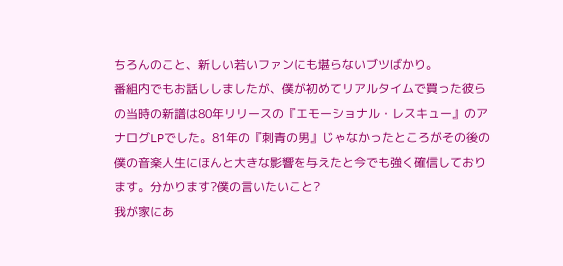ちろんのこと、新しい若いファンにも堪らないブツばかり。
番組内でもお話ししましたが、僕が初めてリアルタイムで買った彼らの当時の新譜は80年リリースの『エモーショナル・レスキュー』のアナログLPでした。81年の『刺青の男』じゃなかったところがその後の僕の音楽人生にほんと大きな影響を与えたと今でも強く確信しております。分かります?僕の言いたいこと?
我が家にあ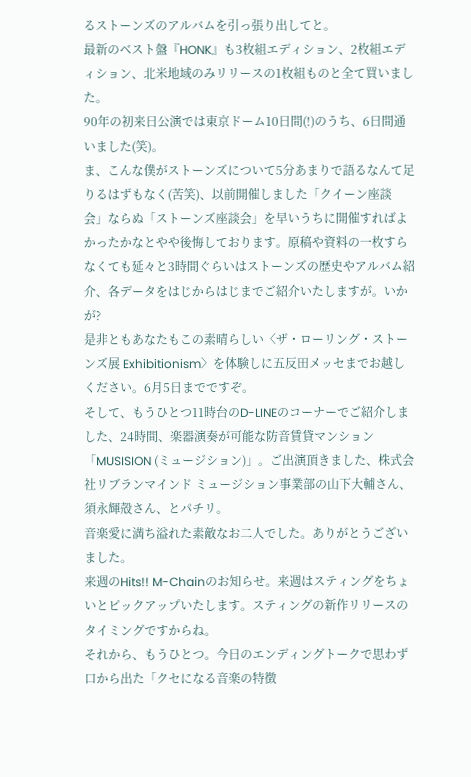るストーンズのアルバムを引っ張り出してと。
最新のベスト盤『HONK』も3枚組エディション、2枚組エディション、北米地域のみリリースの1枚組ものと全て買いました。
90年の初来日公演では東京ドーム10日間(!)のうち、6日間通いました(笑)。
ま、こんな僕がストーンズについて5分あまりで語るなんて足りるはずもなく(苦笑)、以前開催しました「クイーン座談会」ならぬ「ストーンズ座談会」を早いうちに開催すればよかったかなとやや後悔しております。原稿や資料の一枚すらなくても延々と3時間ぐらいはストーンズの歴史やアルバム紹介、各データをはじからはじまでご紹介いたしますが。いかが?
是非ともあなたもこの素晴らしい〈ザ・ローリング・ストーンズ展 Exhibitionism〉を体験しに五反田メッセまでお越しください。6月5日までですぞ。
そして、もうひとつ11時台のD-LINEのコーナーでご紹介しました、24時間、楽器演奏が可能な防音賃貸マンション「MUSISION (ミュージション)」。ご出演頂きました、株式会社リブランマインド ミュージション事業部の山下大輔さん、須永輝殻さん、とパチリ。
音楽愛に満ち溢れた素敵なお二人でした。ありがとうございました。
来週のHits!! M-Chainのお知らせ。来週はスティングをちょいとピックアップいたします。スティングの新作リリースのタイミングですからね。
それから、もうひとつ。今日のエンディングトークで思わず口から出た「クセになる音楽の特徴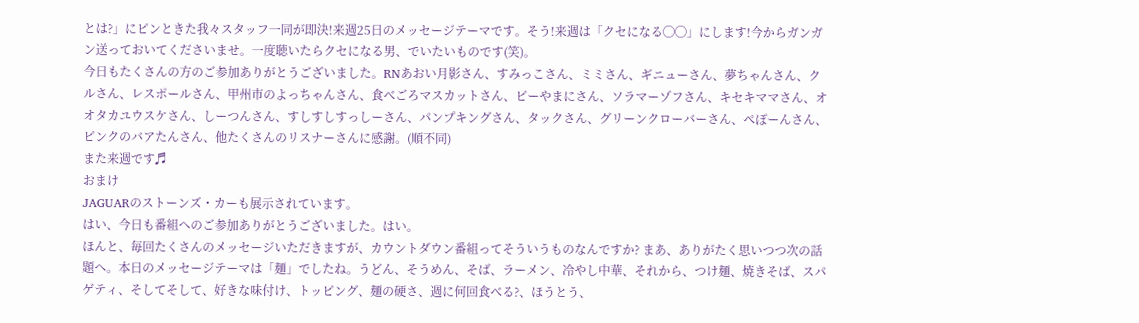とは?」にピンときた我々スタッフ一同が即決!来週25日のメッセージテーマです。そう!来週は「クセになる◯◯」にします!今からガンガン送っておいてくださいませ。一度聴いたらクセになる男、でいたいものです(笑)。
今日もたくさんの方のご参加ありがとうございました。RNあおい月影さん、すみっこさん、ミミさん、ギニューさん、夢ちゃんさん、クルさん、レスポールさん、甲州市のよっちゃんさん、食べごろマスカットさん、ピーやまにさん、ソラマーゾフさん、キセキママさん、オオタカユウスケさん、しーつんさん、すしすしすっしーさん、パンプキングさん、タックさん、グリーンクローバーさん、ぺぽーんさん、ピンクのバアたんさん、他たくさんのリスナーさんに感謝。(順不同)
また来週です♬
おまけ
JAGUARのストーンズ・カーも展示されています。
はい、今日も番組へのご参加ありがとうございました。はい。
ほんと、毎回たくさんのメッセージいただきますが、カウントダウン番組ってそういうものなんですか? まあ、ありがたく思いつつ次の話題へ。本日のメッセージテーマは「麺」でしたね。うどん、そうめん、そば、ラーメン、冷やし中華、それから、つけ麺、焼きそば、スパゲティ、そしてそして、好きな味付け、トッピング、麺の硬さ、週に何回食べる?、ほうとう、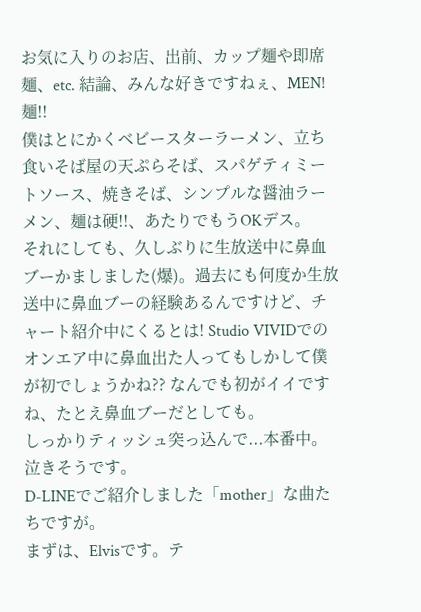お気に入りのお店、出前、カップ麺や即席麺、etc. 結論、みんな好きですねぇ、MEN! 麺!!
僕はとにかくベビースターラーメン、立ち食いそば屋の天ぷらそば、スパゲティミートソース、焼きそば、シンプルな醤油ラーメン、麺は硬!!、あたりでもうOKデス。
それにしても、久しぶりに生放送中に鼻血ブーかましました(爆)。過去にも何度か生放送中に鼻血ブーの経験あるんですけど、チャート紹介中にくるとは! Studio VIVIDでのオンエア中に鼻血出た人ってもしかして僕が初でしょうかね?? なんでも初がイイですね、たとえ鼻血ブーだとしても。
しっかりティッシュ突っ込んで...本番中。泣きそうです。
D-LINEでご紹介しました「mother」な曲たちですが。
まずは、Elvisです。テ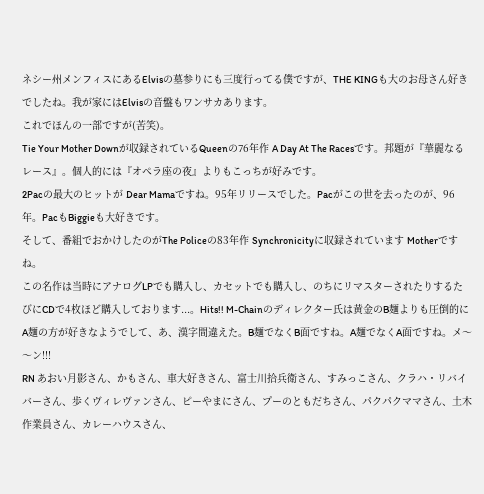ネシー州メンフィスにあるElvisの墓参りにも三度行ってる僕ですが、THE KINGも大のお母さん好きでしたね。我が家にはElvisの音盤もワンサカあります。
これでほんの一部ですが(苦笑)。
Tie Your Mother Downが収録されているQueenの76年作 A Day At The Racesです。邦題が『華麗なるレース』。個人的には『オペラ座の夜』よりもこっちが好みです。
2Pacの最大のヒットが Dear Mamaですね。95年リリースでした。Pacがこの世を去ったのが、96年。PacもBiggieも大好きです。
そして、番組でおかけしたのがThe Policeの83年作 Synchronicityに収録されています Motherですね。
この名作は当時にアナログLPでも購入し、カセットでも購入し、のちにリマスターされたりするたびにCDで4枚ほど購入しております...。Hits!! M-Chainのディレクター氏は黄金のB麺よりも圧倒的にA麺の方が好きなようでして、あ、漢字間違えた。B麺でなくB面ですね。A麺でなくA面ですね。メ〜〜ン!!!
RN あおい月影さん、かもさん、車大好きさん、富士川拾兵衛さん、すみっこさん、クラハ・リバイバーさん、歩くヴィレヴァンさん、ピーやまにさん、プーのともだちさん、パクパクママさん、土木作業員さん、カレーハウスさん、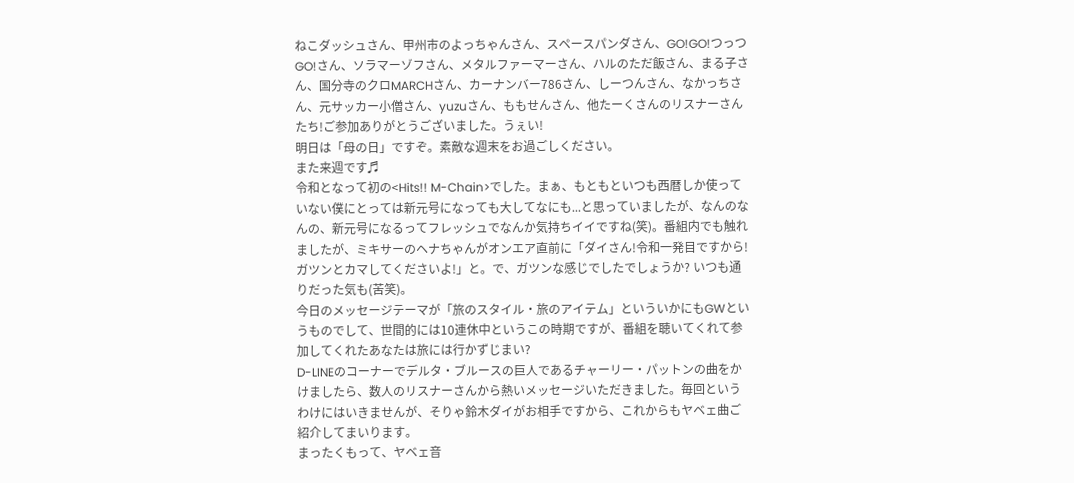ねこダッシュさん、甲州市のよっちゃんさん、スペースパンダさん、GO!GO!つっつGO!さん、ソラマーゾフさん、メタルファーマーさん、ハルのただ飯さん、まる子さん、国分寺のクロMARCHさん、カーナンバー786さん、しーつんさん、なかっちさん、元サッカー小僧さん、yuzuさん、ももせんさん、他たーくさんのリスナーさんたち!ご参加ありがとうございました。うぇい!
明日は「母の日」ですぞ。素敵な週末をお過ごしください。
また来週です♬
令和となって初の<Hits!! M-Chain>でした。まぁ、もともといつも西暦しか使っていない僕にとっては新元号になっても大してなにも...と思っていましたが、なんのなんの、新元号になるってフレッシュでなんか気持ちイイですね(笑)。番組内でも触れましたが、ミキサーのヘナちゃんがオンエア直前に「ダイさん!令和一発目ですから!ガツンとカマしてくださいよ!」と。で、ガツンな感じでしたでしょうか? いつも通りだった気も(苦笑)。
今日のメッセージテーマが「旅のスタイル・旅のアイテム」といういかにもGWというものでして、世間的には10連休中というこの時期ですが、番組を聴いてくれて参加してくれたあなたは旅には行かずじまい?
D-LINEのコーナーでデルタ・ブルースの巨人であるチャーリー・パットンの曲をかけましたら、数人のリスナーさんから熱いメッセージいただきました。毎回というわけにはいきませんが、そりゃ鈴木ダイがお相手ですから、これからもヤベェ曲ご紹介してまいります。
まったくもって、ヤベェ音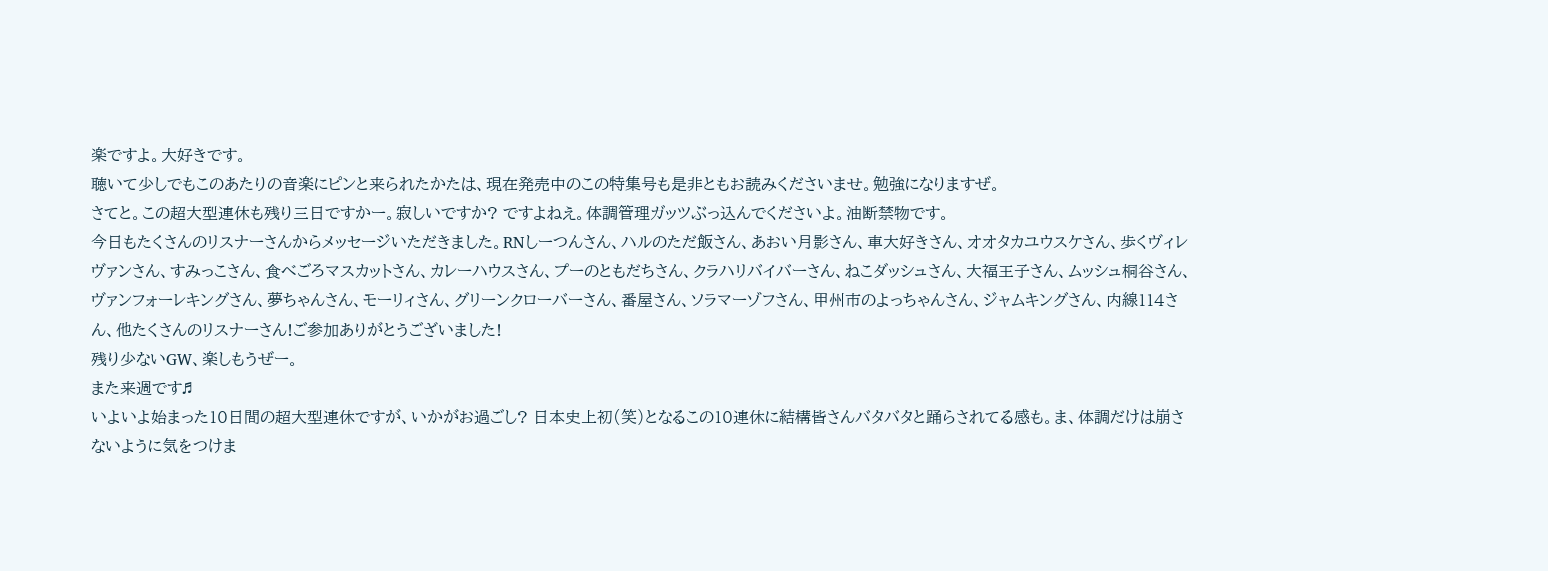楽ですよ。大好きです。
聴いて少しでもこのあたりの音楽にピンと来られたかたは、現在発売中のこの特集号も是非ともお読みくださいませ。勉強になりますぜ。
さてと。この超大型連休も残り三日ですかー。寂しいですか? ですよねえ。体調管理ガッツぶっ込んでくださいよ。油断禁物です。
今日もたくさんのリスナーさんからメッセージいただきました。RNしーつんさん、ハルのただ飯さん、あおい月影さん、車大好きさん、オオタカユウスケさん、歩くヴィレヴァンさん、すみっこさん、食べごろマスカットさん、カレーハウスさん、プーのともだちさん、クラハリバイバーさん、ねこダッシュさん、大福王子さん、ムッシュ桐谷さん、ヴァンフォーレキングさん、夢ちゃんさん、モーリィさん、グリーンクローバーさん、番屋さん、ソラマーゾフさん、甲州市のよっちゃんさん、ジャムキングさん、内線114さん、他たくさんのリスナーさん!ご参加ありがとうございました!
残り少ないGW、楽しもうぜー。
また来週です♬
いよいよ始まった10日間の超大型連休ですが、いかがお過ごし? 日本史上初(笑)となるこの10連休に結構皆さんバタバタと踊らされてる感も。ま、体調だけは崩さないように気をつけま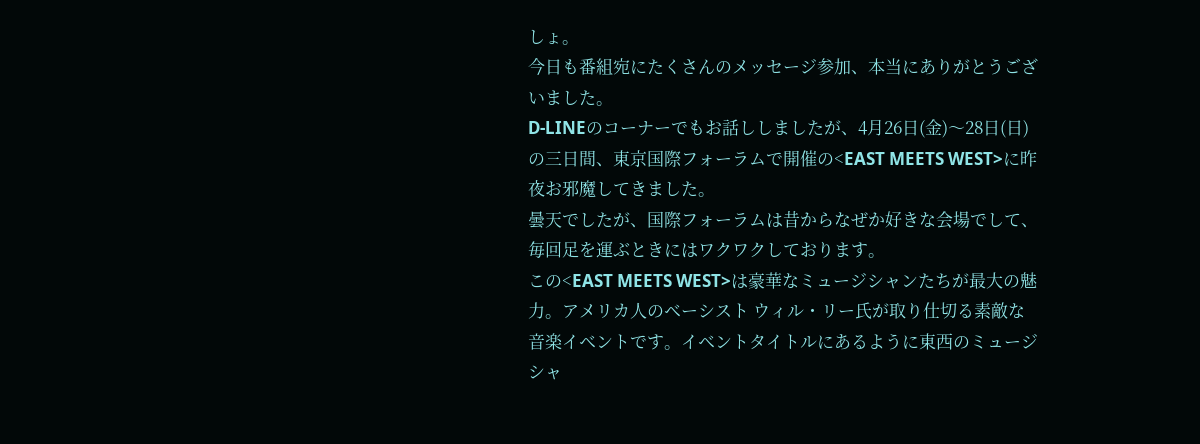しょ。
今日も番組宛にたくさんのメッセージ参加、本当にありがとうございました。
D-LINEのコーナーでもお話ししましたが、4月26日(金)〜28日(日)の三日間、東京国際フォーラムで開催の<EAST MEETS WEST>に昨夜お邪魔してきました。
曇天でしたが、国際フォーラムは昔からなぜか好きな会場でして、毎回足を運ぶときにはワクワクしております。
この<EAST MEETS WEST>は豪華なミュージシャンたちが最大の魅力。アメリカ人のベーシスト ウィル・リー氏が取り仕切る素敵な音楽イベントです。イベントタイトルにあるように東西のミュージシャ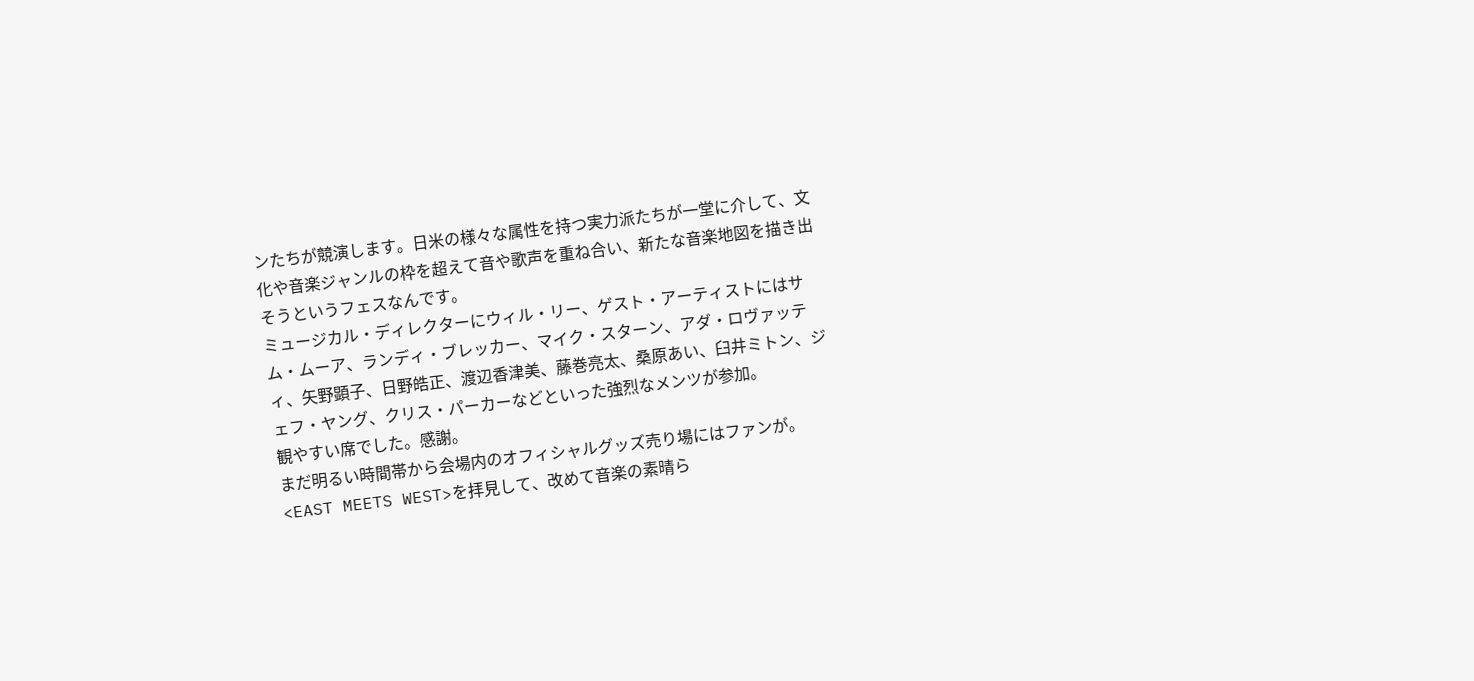ンたちが競演します。日米の様々な属性を持つ実力派たちが一堂に介して、文化や音楽ジャンルの枠を超えて音や歌声を重ね合い、新たな音楽地図を描き出そうというフェスなんです。
ミュージカル・ディレクターにウィル・リー、ゲスト・アーティストにはサム・ムーア、ランディ・ブレッカー、マイク・スターン、アダ・ロヴァッティ、矢野顕子、日野皓正、渡辺香津美、藤巻亮太、桑原あい、臼井ミトン、ジェフ・ヤング、クリス・パーカーなどといった強烈なメンツが参加。
観やすい席でした。感謝。
まだ明るい時間帯から会場内のオフィシャルグッズ売り場にはファンが。
<EAST MEETS WEST>を拝見して、改めて音楽の素晴ら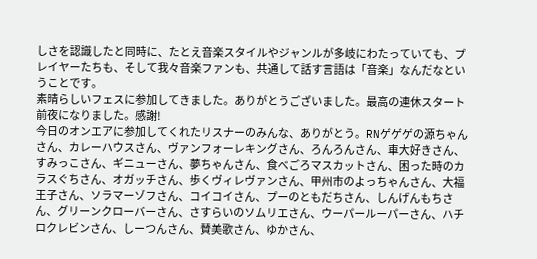しさを認識したと同時に、たとえ音楽スタイルやジャンルが多岐にわたっていても、プレイヤーたちも、そして我々音楽ファンも、共通して話す言語は「音楽」なんだなということです。
素晴らしいフェスに参加してきました。ありがとうございました。最高の連休スタート前夜になりました。感謝!
今日のオンエアに参加してくれたリスナーのみんな、ありがとう。RNゲゲゲの源ちゃんさん、カレーハウスさん、ヴァンフォーレキングさん、ろんろんさん、車大好きさん、すみっこさん、ギニューさん、夢ちゃんさん、食べごろマスカットさん、困った時のカラスぐちさん、オガッチさん、歩くヴィレヴァンさん、甲州市のよっちゃんさん、大福王子さん、ソラマーゾフさん、コイコイさん、プーのともだちさん、しんげんもちさん、グリーンクローバーさん、さすらいのソムリエさん、ウーパールーパーさん、ハチロクレビンさん、しーつんさん、賛美歌さん、ゆかさん、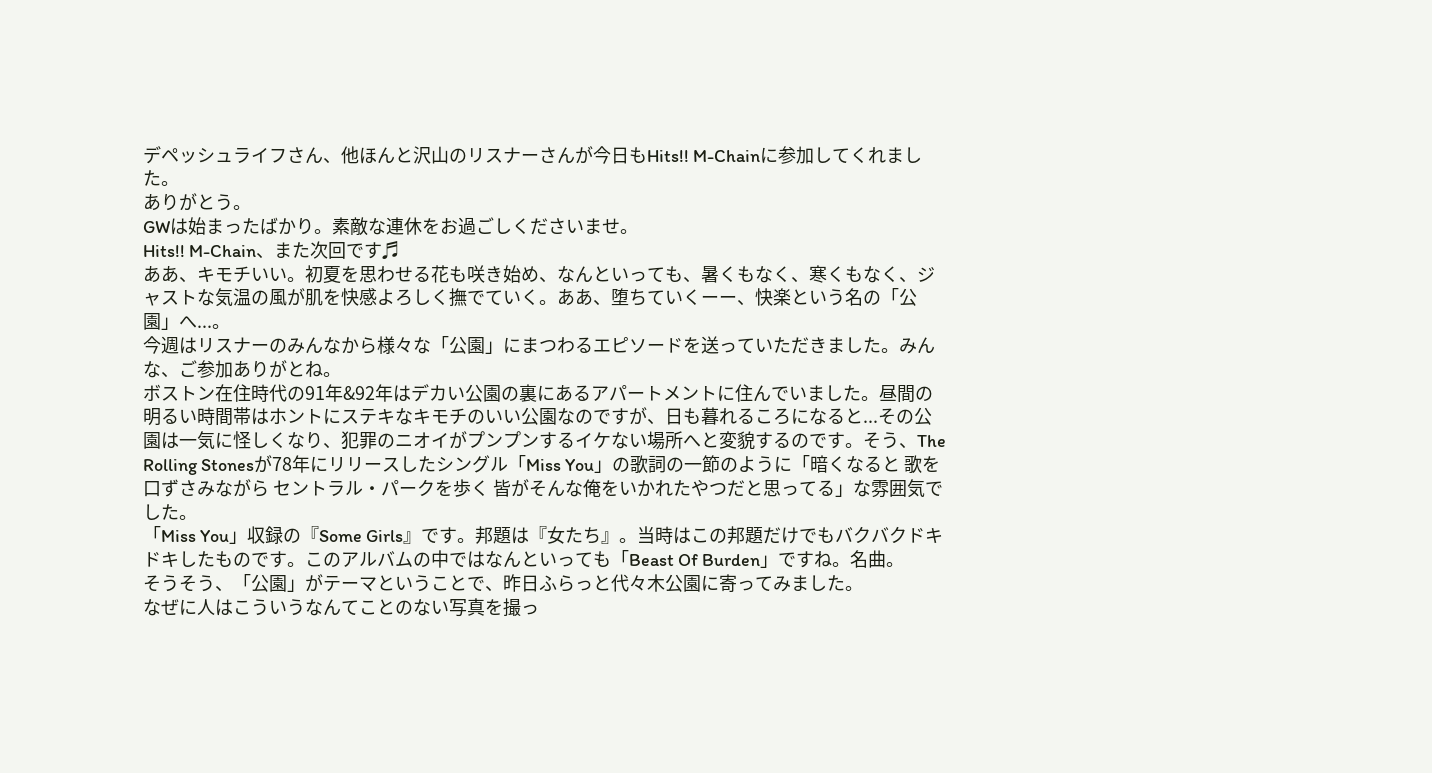デペッシュライフさん、他ほんと沢山のリスナーさんが今日もHits!! M-Chainに参加してくれました。
ありがとう。
GWは始まったばかり。素敵な連休をお過ごしくださいませ。
Hits!! M-Chain、また次回です♬
ああ、キモチいい。初夏を思わせる花も咲き始め、なんといっても、暑くもなく、寒くもなく、ジャストな気温の風が肌を快感よろしく撫でていく。ああ、堕ちていくーー、快楽という名の「公園」へ...。
今週はリスナーのみんなから様々な「公園」にまつわるエピソードを送っていただきました。みんな、ご参加ありがとね。
ボストン在住時代の91年&92年はデカい公園の裏にあるアパートメントに住んでいました。昼間の明るい時間帯はホントにステキなキモチのいい公園なのですが、日も暮れるころになると...その公園は一気に怪しくなり、犯罪のニオイがプンプンするイケない場所へと変貌するのです。そう、The Rolling Stonesが78年にリリースしたシングル「Miss You」の歌詞の一節のように「暗くなると 歌を口ずさみながら セントラル・パークを歩く 皆がそんな俺をいかれたやつだと思ってる」な雰囲気でした。
「Miss You」収録の『Some Girls』です。邦題は『女たち』。当時はこの邦題だけでもバクバクドキドキしたものです。このアルバムの中ではなんといっても「Beast Of Burden」ですね。名曲。
そうそう、「公園」がテーマということで、昨日ふらっと代々木公園に寄ってみました。
なぜに人はこういうなんてことのない写真を撮っ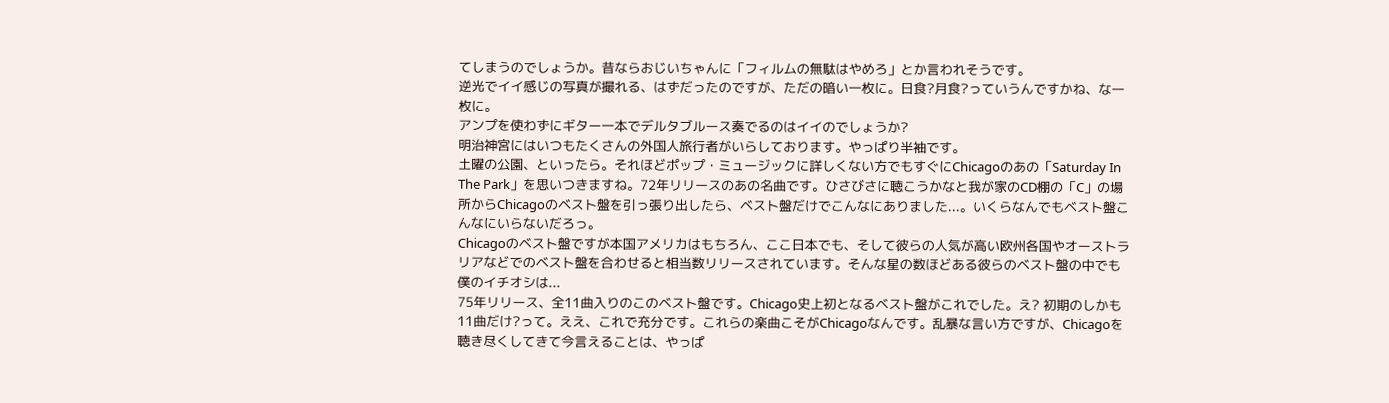てしまうのでしょうか。昔ならおじいちゃんに「フィルムの無駄はやめろ」とか言われそうです。
逆光でイイ感じの写真が撮れる、はずだったのですが、ただの暗い一枚に。日食?月食?っていうんですかね、な一枚に。
アンプを使わずにギター一本でデルタブルース奏でるのはイイのでしょうか?
明治神宮にはいつもたくさんの外国人旅行者がいらしております。やっぱり半袖です。
土曜の公園、といったら。それほどポップ・ミュージックに詳しくない方でもすぐにChicagoのあの「Saturday In The Park」を思いつきますね。72年リリースのあの名曲です。ひさびさに聴こうかなと我が家のCD棚の「C」の場所からChicagoのベスト盤を引っ張り出したら、ベスト盤だけでこんなにありました...。いくらなんでもベスト盤こんなにいらないだろっ。
Chicagoのベスト盤ですが本国アメリカはもちろん、ここ日本でも、そして彼らの人気が高い欧州各国やオーストラリアなどでのベスト盤を合わせると相当数リリースされています。そんな星の数ほどある彼らのベスト盤の中でも僕のイチオシは...
75年リリース、全11曲入りのこのベスト盤です。Chicago史上初となるベスト盤がこれでした。え? 初期のしかも11曲だけ?って。ええ、これで充分です。これらの楽曲こそがChicagoなんです。乱暴な言い方ですが、Chicagoを聴き尽くしてきて今言えることは、やっぱ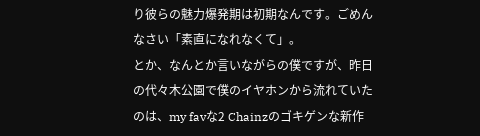り彼らの魅力爆発期は初期なんです。ごめんなさい「素直になれなくて」。
とか、なんとか言いながらの僕ですが、昨日の代々木公園で僕のイヤホンから流れていたのは、my favな2 Chainzのゴキゲンな新作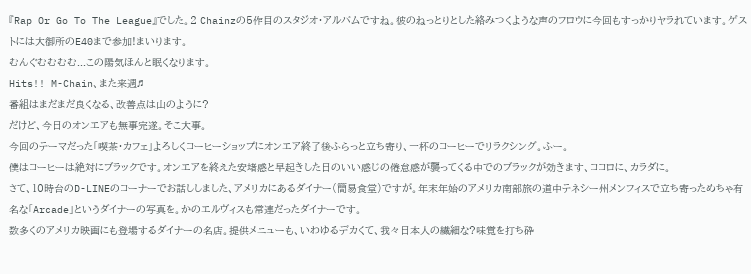『Rap Or Go To The League』でした。2 Chainzの5作目のスタジオ・アルバムですね。彼のねっとりとした絡みつくような声のフロウに今回もすっかりヤラれています。ゲストには大御所のE40まで参加!まいります。
むんぐむむむむ...この陽気ほんと眠くなります。
Hits!! M-Chain、また来週♬
番組はまだまだ良くなる、改善点は山のように?
だけど、今日のオンエアも無事完遂。そこ大事。
今回のテーマだった「喫茶・カフェ」よろしくコーヒーショップにオンエア終了後ふらっと立ち寄り、一杯のコーヒーでリラクシング。ふー。
僕はコーヒーは絶対にブラックです。オンエアを終えた安堵感と早起きした日のいい感じの倦怠感が襲ってくる中でのブラックが効きます、ココロに、カラダに。
さて、10時台のD-LINEのコーナーでお話ししました、アメリカにあるダイナー(簡易食堂)ですが。年末年始のアメリカ南部旅の道中テネシー州メンフィスで立ち寄っためちゃ有名な「Arcade」というダイナーの写真を。かのエルヴィスも常連だったダイナーです。
数多くのアメリカ映画にも登場するダイナーの名店。提供メニューも、いわゆるデカくて、我々日本人の繊細な?味覚を打ち砕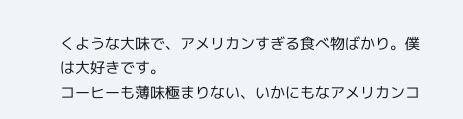くような大味で、アメリカンすぎる食べ物ばかり。僕は大好きです。
コーヒーも薄味極まりない、いかにもなアメリカンコ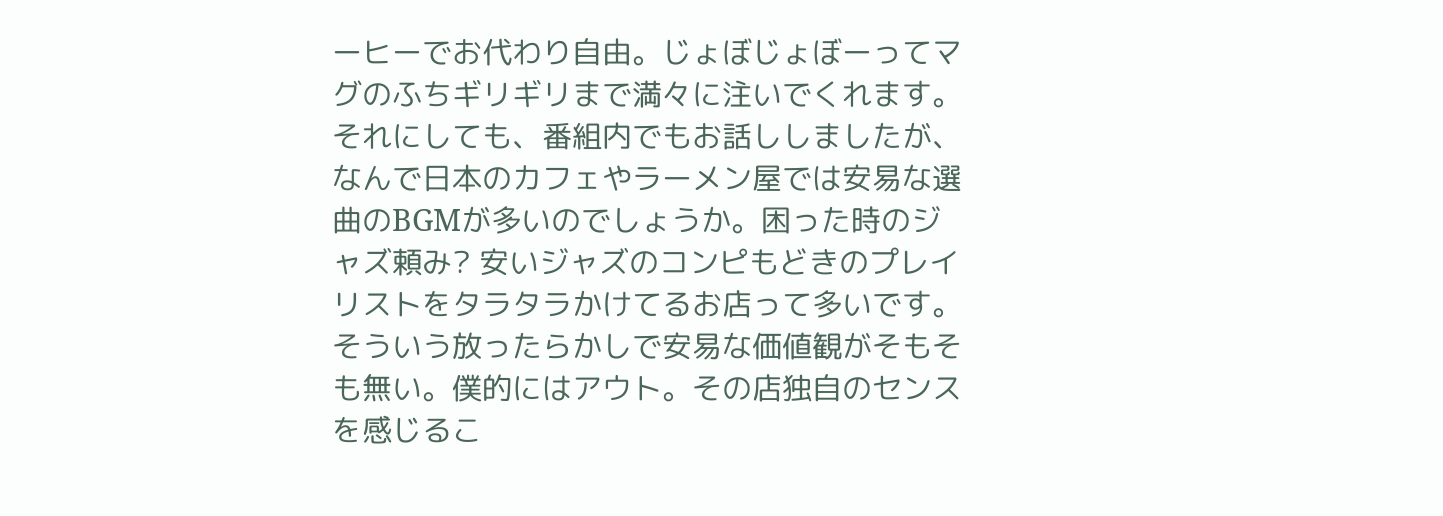ーヒーでお代わり自由。じょぼじょぼーってマグのふちギリギリまで満々に注いでくれます。
それにしても、番組内でもお話ししましたが、なんで日本のカフェやラーメン屋では安易な選曲のBGMが多いのでしょうか。困った時のジャズ頼み? 安いジャズのコンピもどきのプレイリストをタラタラかけてるお店って多いです。そういう放ったらかしで安易な価値観がそもそも無い。僕的にはアウト。その店独自のセンスを感じるこ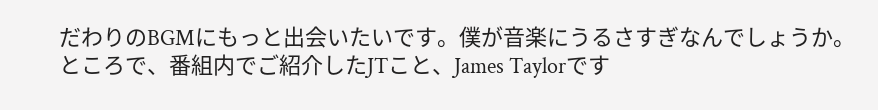だわりのBGMにもっと出会いたいです。僕が音楽にうるさすぎなんでしょうか。
ところで、番組内でご紹介したJTこと、James Taylorです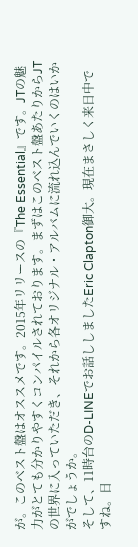が。このベスト盤はオススメです。2015年リリースの『The Essential』です。JTの魅力がとても分かりやすくコンパイルされております。まずはこのベスト盤あたりからJTの世界に入っていただき、それから各オリジナル・アルバムに流れ込んでいくのはいかがでしょうか。
そして、11時台のD-LINEでお話ししましたEric Clapton御大。現在まさしく来日中ですね。日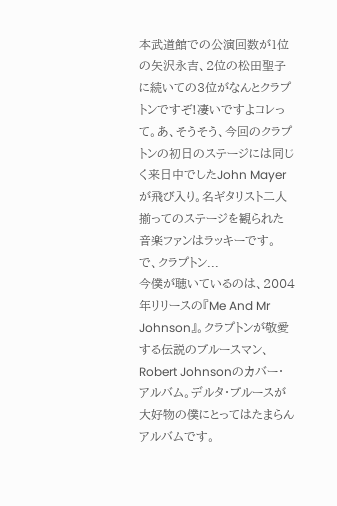本武道館での公演回数が1位の矢沢永吉、2位の松田聖子に続いての3位がなんとクラプトンですぞ!凄いですよコレって。あ、そうそう、今回のクラプトンの初日のステージには同じく来日中でしたJohn Mayerが飛び入り。名ギタリスト二人揃ってのステージを観られた音楽ファンはラッキーです。
で、クラプトン...
今僕が聴いているのは、2004年リリースの『Me And Mr Johnson』。クラプトンが敬愛する伝説のブルースマン、Robert Johnsonのカバー・アルバム。デルタ・ブルースが大好物の僕にとってはたまらんアルバムです。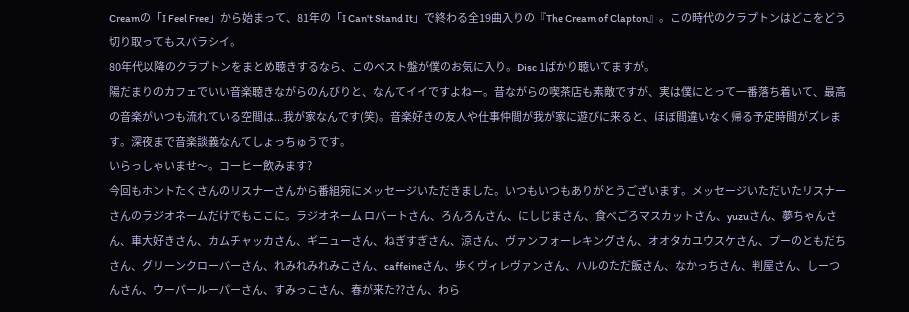Creamの「I Feel Free」から始まって、81年の「I Can't Stand It」で終わる全19曲入りの『The Cream of Clapton』。この時代のクラプトンはどこをどう切り取ってもスバラシイ。
80年代以降のクラプトンをまとめ聴きするなら、このベスト盤が僕のお気に入り。Disc 1ばかり聴いてますが。
陽だまりのカフェでいい音楽聴きながらのんびりと、なんてイイですよねー。昔ながらの喫茶店も素敵ですが、実は僕にとって一番落ち着いて、最高の音楽がいつも流れている空間は...我が家なんです(笑)。音楽好きの友人や仕事仲間が我が家に遊びに来ると、ほぼ間違いなく帰る予定時間がズレます。深夜まで音楽談義なんてしょっちゅうです。
いらっしゃいませ〜。コーヒー飲みます?
今回もホントたくさんのリスナーさんから番組宛にメッセージいただきました。いつもいつもありがとうございます。メッセージいただいたリスナーさんのラジオネームだけでもここに。ラジオネーム ロバートさん、ろんろんさん、にしじまさん、食べごろマスカットさん、yuzuさん、夢ちゃんさん、車大好きさん、カムチャッカさん、ギニューさん、ねぎすぎさん、涼さん、ヴァンフォーレキングさん、オオタカユウスケさん、プーのともだちさん、グリーンクローバーさん、れみれみれみこさん、caffeineさん、歩くヴィレヴァンさん、ハルのただ飯さん、なかっちさん、判屋さん、しーつんさん、ウーパールーパーさん、すみっこさん、春が来た??さん、わら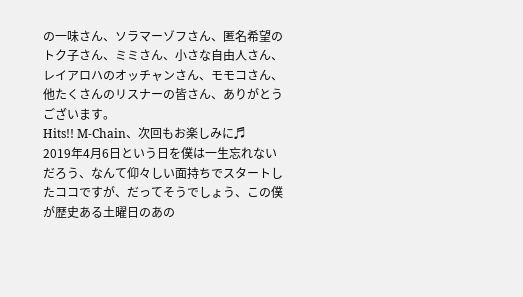の一味さん、ソラマーゾフさん、匿名希望のトク子さん、ミミさん、小さな自由人さん、レイアロハのオッチャンさん、モモコさん、他たくさんのリスナーの皆さん、ありがとうございます。
Hits!! M-Chain、次回もお楽しみに♬
2019年4月6日という日を僕は一生忘れないだろう、なんて仰々しい面持ちでスタートしたココですが、だってそうでしょう、この僕が歴史ある土曜日のあの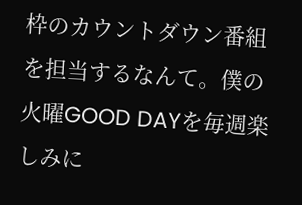枠のカウントダウン番組を担当するなんて。僕の火曜GOOD DAYを毎週楽しみに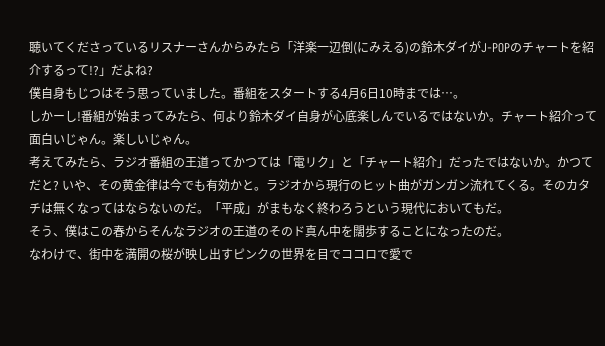聴いてくださっているリスナーさんからみたら「洋楽一辺倒(にみえる)の鈴木ダイがJ-POPのチャートを紹介するって!?」だよね?
僕自身もじつはそう思っていました。番組をスタートする4月6日10時までは…。
しかーし!番組が始まってみたら、何より鈴木ダイ自身が心底楽しんでいるではないか。チャート紹介って面白いじゃん。楽しいじゃん。
考えてみたら、ラジオ番組の王道ってかつては「電リク」と「チャート紹介」だったではないか。かつてだと? いや、その黄金律は今でも有効かと。ラジオから現行のヒット曲がガンガン流れてくる。そのカタチは無くなってはならないのだ。「平成」がまもなく終わろうという現代においてもだ。
そう、僕はこの春からそんなラジオの王道のそのド真ん中を闊歩することになったのだ。
なわけで、街中を満開の桜が映し出すピンクの世界を目でココロで愛で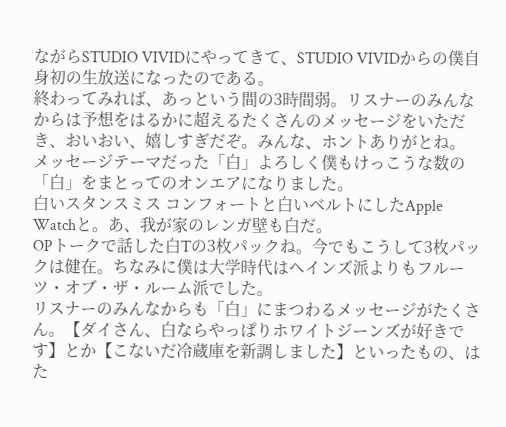ながらSTUDIO VIVIDにやってきて、STUDIO VIVIDからの僕自身初の生放送になったのである。
終わってみれば、あっという間の3時間弱。リスナーのみんなからは予想をはるかに超えるたくさんのメッセージをいただき、おいおい、嬉しすぎだぞ。みんな、ホントありがとね。
メッセージテーマだった「白」よろしく僕もけっこうな数の「白」をまとってのオンエアになりました。
白いスタンスミス コンフォートと白いベルトにしたApple Watchと。あ、我が家のレンガ壁も白だ。
OPトークで話した白Tの3枚パックね。今でもこうして3枚パックは健在。ちなみに僕は大学時代はヘインズ派よりもフルーツ・オブ・ザ・ルーム派でした。
リスナーのみんなからも「白」にまつわるメッセージがたくさん。【ダイさん、白ならやっぱりホワイトジーンズが好きです】とか【こないだ冷蔵庫を新調しました】といったもの、はた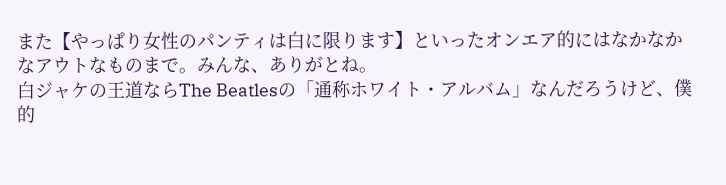また【やっぱり女性のパンティは白に限ります】といったオンエア的にはなかなかなアウトなものまで。みんな、ありがとね。
白ジャケの王道ならThe Beatlesの「通称ホワイト・アルバム」なんだろうけど、僕的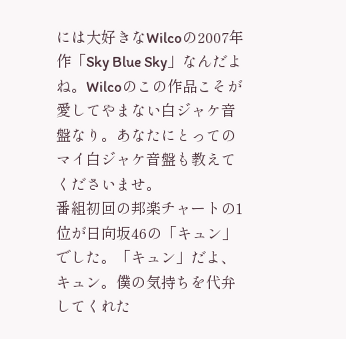には大好きなWilcoの2007年作「Sky Blue Sky」なんだよね。Wilcoのこの作品こそが愛してやまない白ジャケ音盤なり。あなたにとってのマイ白ジャケ音盤も教えてくださいませ。
番組初回の邦楽チャートの1位が日向坂46の「キュン」でした。「キュン」だよ、キュン。僕の気持ちを代弁してくれた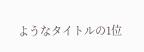ようなタイトルの1位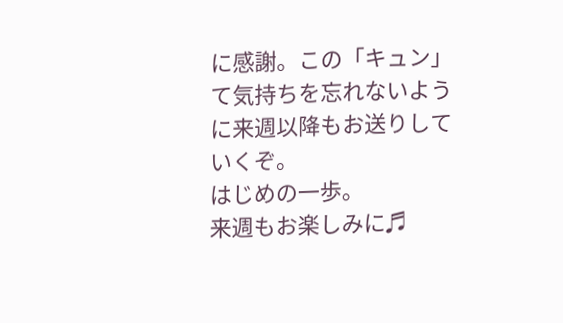に感謝。この「キュン」て気持ちを忘れないように来週以降もお送りしていくぞ。
はじめの一歩。
来週もお楽しみに♬